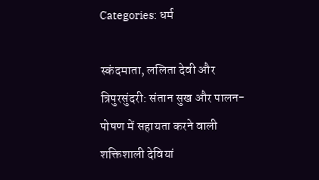Categories: धर्म

स्कंदमाता, ललिता देवी और त्रिपुरसुंदरी: संतान सुख और पालन-पोषण में सहायता करने वाली शक्तिशाली देवियां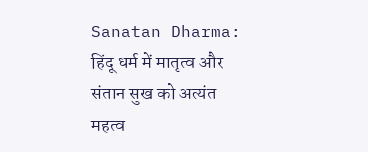Sanatan Dharma: हिंदू धर्म में मातृत्व और संतान सुख को अत्यंत महत्व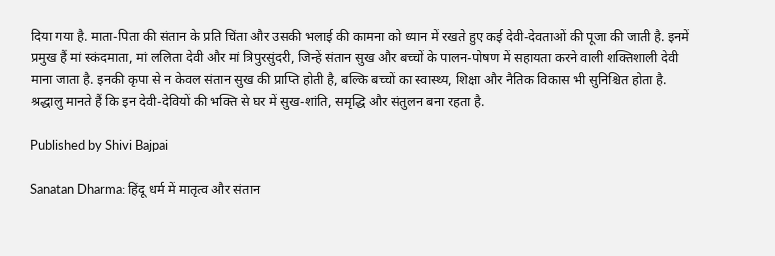दिया गया है. माता-पिता की संतान के प्रति चिंता और उसकी भलाई की कामना को ध्यान में रखते हुए कई देवी-देवताओं की पूजा की जाती है. इनमें प्रमुख हैं मां स्कंदमाता, मां ललिता देवी और मां त्रिपुरसुंदरी, जिन्हें संतान सुख और बच्चों के पालन-पोषण में सहायता करने वाली शक्तिशाली देवी माना जाता है. इनकी कृपा से न केवल संतान सुख की प्राप्ति होती है, बल्कि बच्चों का स्वास्थ्य, शिक्षा और नैतिक विकास भी सुनिश्चित होता है. श्रद्धालु मानते हैं कि इन देवी-देवियों की भक्ति से घर में सुख-शांति, समृद्धि और संतुलन बना रहता है.

Published by Shivi Bajpai

Sanatan Dharma: हिंदू धर्म में मातृत्व और संतान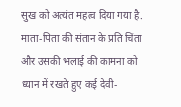सुख को अत्यंत महत्व दिया गया है. माता-पिता की संतान के प्रति चिंता और उसकी भलाई की कामना को ध्यान में रखते हुए कई देवी-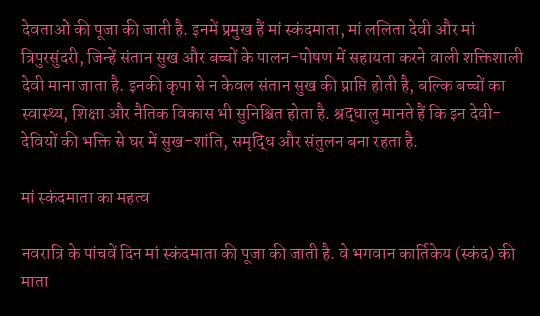देवताओं की पूजा की जाती है. इनमें प्रमुख हैं मां स्कंदमाता, मां ललिता देवी और मां त्रिपुरसुंदरी, जिन्हें संतान सुख और बच्चों के पालन-पोषण में सहायता करने वाली शक्तिशाली देवी माना जाता है. इनकी कृपा से न केवल संतान सुख की प्राप्ति होती है, बल्कि बच्चों का स्वास्थ्य, शिक्षा और नैतिक विकास भी सुनिश्चित होता है. श्रद्धालु मानते हैं कि इन देवी-देवियों की भक्ति से घर में सुख-शांति, समृद्धि और संतुलन बना रहता है.

मां स्कंदमाता का महत्व

नवरात्रि के पांचवें दिन मां स्कंदमाता की पूजा की जाती है. वे भगवान कार्तिकेय (स्कंद) की माता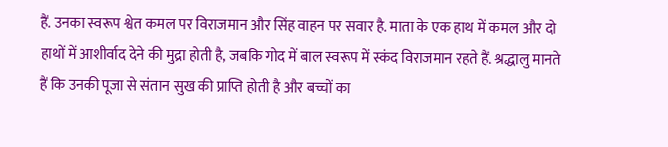हैं. उनका स्वरूप श्वेत कमल पर विराजमान और सिंह वाहन पर सवार है. माता के एक हाथ में कमल और दो हाथों में आशीर्वाद देने की मुद्रा होती है, जबकि गोद में बाल स्वरूप में स्कंद विराजमान रहते हैं. श्रद्धालु मानते हैं कि उनकी पूजा से संतान सुख की प्राप्ति होती है और बच्चों का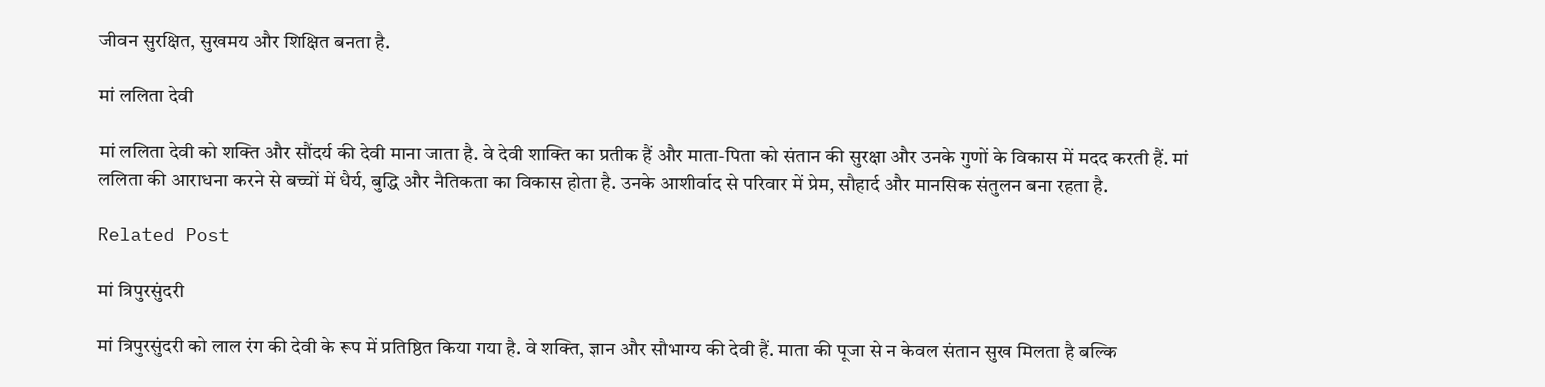जीवन सुरक्षित, सुखमय और शिक्षित बनता है.

मां ललिता देवी

मां ललिता देवी को शक्ति और सौंदर्य की देवी माना जाता है. वे देवी शाक्ति का प्रतीक हैं और माता-पिता को संतान की सुरक्षा और उनके गुणों के विकास में मदद करती हैं. मां ललिता की आराधना करने से बच्चों में धैर्य, बुद्धि और नैतिकता का विकास होता है. उनके आशीर्वाद से परिवार में प्रेम, सौहार्द और मानसिक संतुलन बना रहता है.

Related Post

मां त्रिपुरसुंदरी

मां त्रिपुरसुंदरी को लाल रंग की देवी के रूप में प्रतिष्ठित किया गया है. वे शक्ति, ज्ञान और सौभाग्य की देवी हैं. माता की पूजा से न केवल संतान सुख मिलता है बल्कि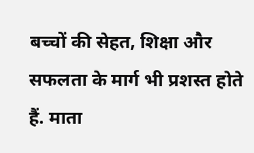बच्चों की सेहत, शिक्षा और सफलता के मार्ग भी प्रशस्त होते हैं. माता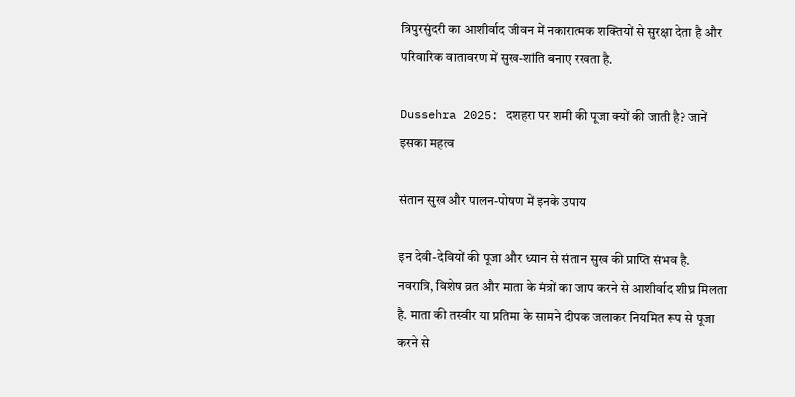त्रिपुरसुंदरी का आशीर्वाद जीवन में नकारात्मक शक्तियों से सुरक्षा देता है और परिवारिक वातावरण में सुख-शांति बनाए रखता है.

Dussehra 2025: दशहरा पर शमी की पूजा क्यों की जाती है? जानें इसका महत्व

संतान सुख और पालन-पोषण में इनके उपाय

इन देवी-देवियों की पूजा और ध्यान से संतान सुख की प्राप्ति संभव है. नवरात्रि, विशेष व्रत और माता के मंत्रों का जाप करने से आशीर्वाद शीघ्र मिलता है. माता की तस्वीर या प्रतिमा के सामने दीपक जलाकर नियमित रूप से पूजा करने से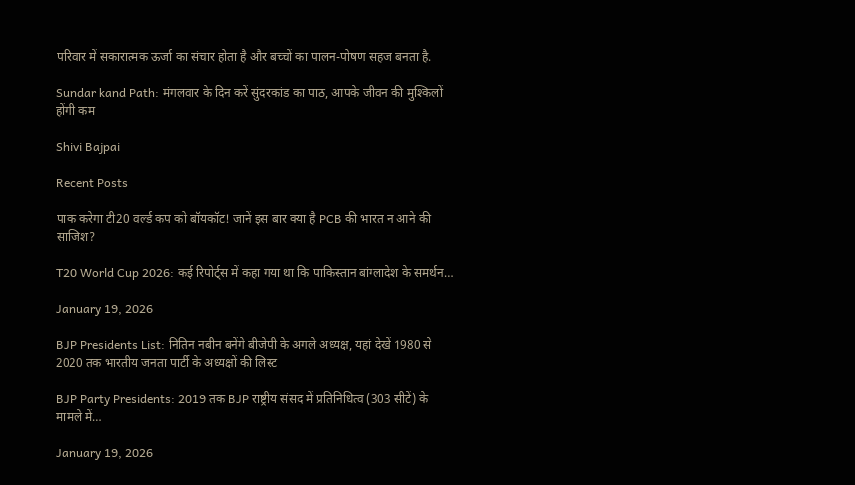परिवार में सकारात्मक ऊर्जा का संचार होता है और बच्चों का पालन-पोषण सहज बनता है.

Sundar kand Path: मंगलवार के दिन करें सुंदरकांड का पाठ, आपके जीवन की मुश्किलों होंगी कम

Shivi Bajpai

Recent Posts

पाक करेगा टी20 वर्ल्ड कप को बॉयकॉट! जानें इस बार क्या है PCB की भारत न आने की साजिश?

T20 World Cup 2026: कई रिपोर्ट्स में कहा गया था कि पाकिस्तान बांग्लादेश के समर्थन…

January 19, 2026

BJP Presidents List: नितिन नबीन बनेंगे बीजेपी के अगले अध्यक्ष, यहां देखें 1980 से 2020 तक भारतीय जनता पार्टी के अध्यक्षों की लिस्ट

BJP Party Presidents: 2019 तक BJP राष्ट्रीय संसद में प्रतिनिधित्व (303 सीटें) के मामले में…

January 19, 2026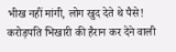भीख नहीं मांगी, लोग खुद देते थे पैसे! करोड़पति भिखारी की हैरान कर देने वाली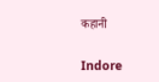कहानी

Indore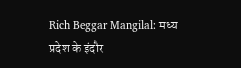Rich Beggar Mangilal: मध्य प्रदेश के इंदौर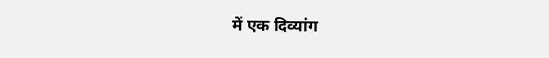में एक दिव्यांग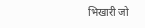भिखारी जो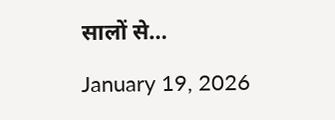सालों से…

January 19, 2026